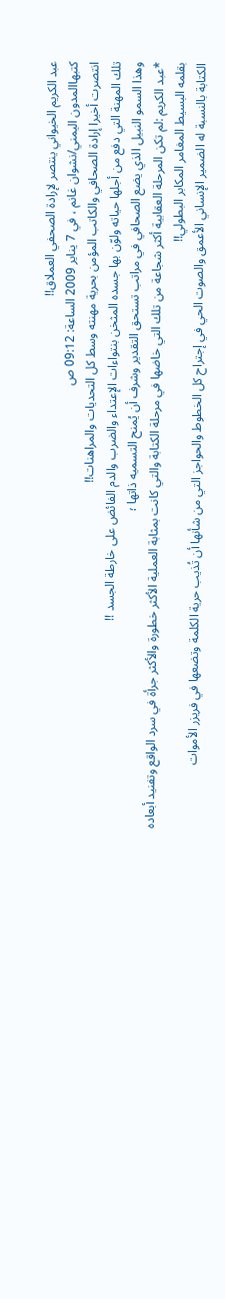عبد الكريم الخيواني ينتصر لإرادة الصحفي العملاق!!
كتبهاالمدون اليمني/نشوان غانم ، في 7 يناير 2009 الساعة: 09:12 ص
انتصرت أخيرا إرادة الصحافي والكاتب المؤمن بحرية مهنته وسط كل التحديات والمراهنات!!
تلك المهنة التي دفع من أجلها حياته ولوّن بها جسده المثخن بنتواءات الإعتداء والضرب والدم الفائض على خارطة الجسد !!
وهذا السمو النبيل الذي يضع الصحافي في مراتب تستحق التقدير وشرف أن يُمنح التسميه ذاتها ؛
*عبد الكريم :لم تكن المرحلة العقابية أكثر شجاعة من تلك التي خاضها في مرحلة الكتابة والتي كانت بمثابة العملية الأكثر خطورة والأكثر جرأة في سرد الواقع وتفنيد أبعاده بقلمه البسيط المغامر المكابر البطولي!!
الكتابة بالنسبة له الضمير الإنساني الأعمق والصوت الحي في إجتراح كل الخطوط والحواجز التي من شأنها أن تُذيب حرية الكلمة وتضعها في فريزر الأموات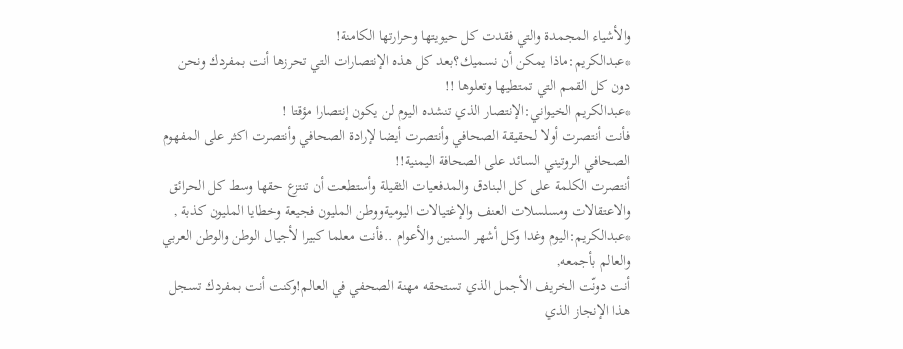والأشياء المجمدة والتي فقدت كل حيويتها وحرارتها الكامنة!
*عبدالكريم:ماذا يمكن أن نسميك؟بعد كل هذه الإنتصارات التي تحرزها أنت بمفردك ونحن دون كل القمم التي تمتطيها وتعلوها !!
*عبدالكريم الخيواني:الإنتصار الذي تنشده اليوم لن يكون إنتصارا مؤقتا !
فأنت أنتصرت أولا لحقيقة الصحافي وأنتصرت أيضا لإرادة الصحافي وأنتصرت اكثر على المفهوم الصحافي الروتيني السائد على الصحافة اليمنية!!
أنتصرت الكلمة على كل البنادق والمدفعيات الثقيلة وأستطعت أن تنتزع حقها وسط كل الحرائق والاعتقالات ومسلسلات العنف والإغتيالات اليوميةووطن المليون فجيعة وخطايا المليون كذبة ,
*عبدالكريم:اليوم وغدا وكل أشهر السنين والأعوام ..فأنت معلما كبيرا لأجيال الوطن والوطن العربي والعالم بأجمعه,
أنت دونّت الخريف الأجمل الذي تستحقه مهنة الصحفي في العالم!وكنت أنت بمفردك تسجل هذا الإنجاز الذي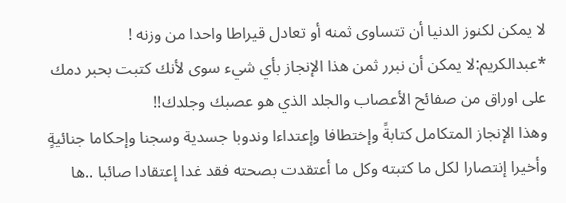لا يمكن لكنوز الدنيا أن تتساوى ثمنه أو تعادل قيراطا واحدا من وزنه !
*عبدالكريم:لا يمكن أن نبرر ثمن هذا الإنجاز بأي شيء سوى لأنك كتبت بحبر دمك على اوراق من صفائح الأعصاب والجلد الذي هو عصبك وجلدك!!
وهذا الإنجاز المتكامل كتابةً وإختطافا وإعتداءا وندوبا جسدية وسجنا وإحكاما جنائيةٍ وأخيرا إنتصارا لكل ما كتبته وكل ما أعتقدت بصحته فقد غدا إعتقادا صائبا ..ها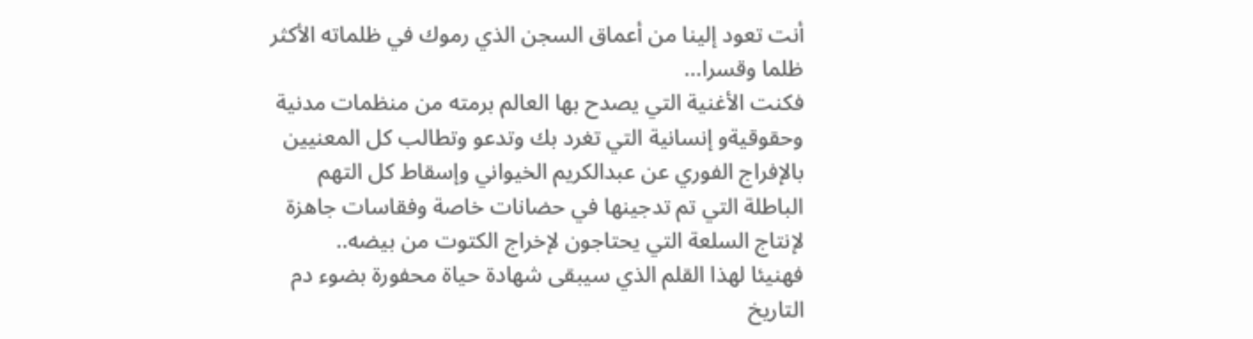أنت تعود إلينا من أعماق السجن الذي رموك في ظلماته الأكثر ظلما وقسرا…
فكنت الأغنية التي يصدح بها العالم برمته من منظمات مدنية وحقوقيةو إنسانية التي تغرد بك وتدعو وتطالب كل المعنيين بالإفراج الفوري عن عبدالكريم الخيواني وإسقاط كل التهم الباطلة التي تم تدجينها في حضانات خاصة وفقاسات جاهزة لإنتاج السلعة التي يحتاجون لإخراج الكتوت من بيضه..
فهنيئا لهذا القلم الذي سيبقى شهادة حياة محفورة بضوء دم التاريخ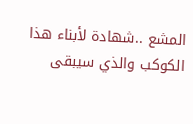المشع ..شهادة لأبناء هذا الكوكب والذي سيبقى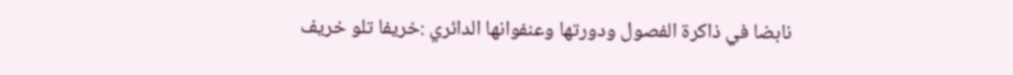نابضا في ذاكرة الفصول ودورتها وعنفوانها الدائري :خريفا تلو خريف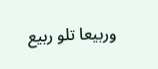وربيعا تلو ربيع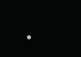.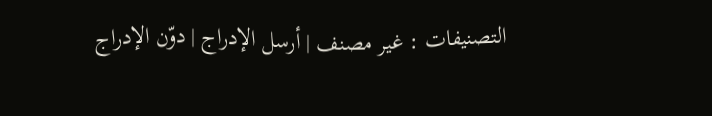التصنيفات : غير مصنف | أرسل الإدراج | دوّن الإدراج